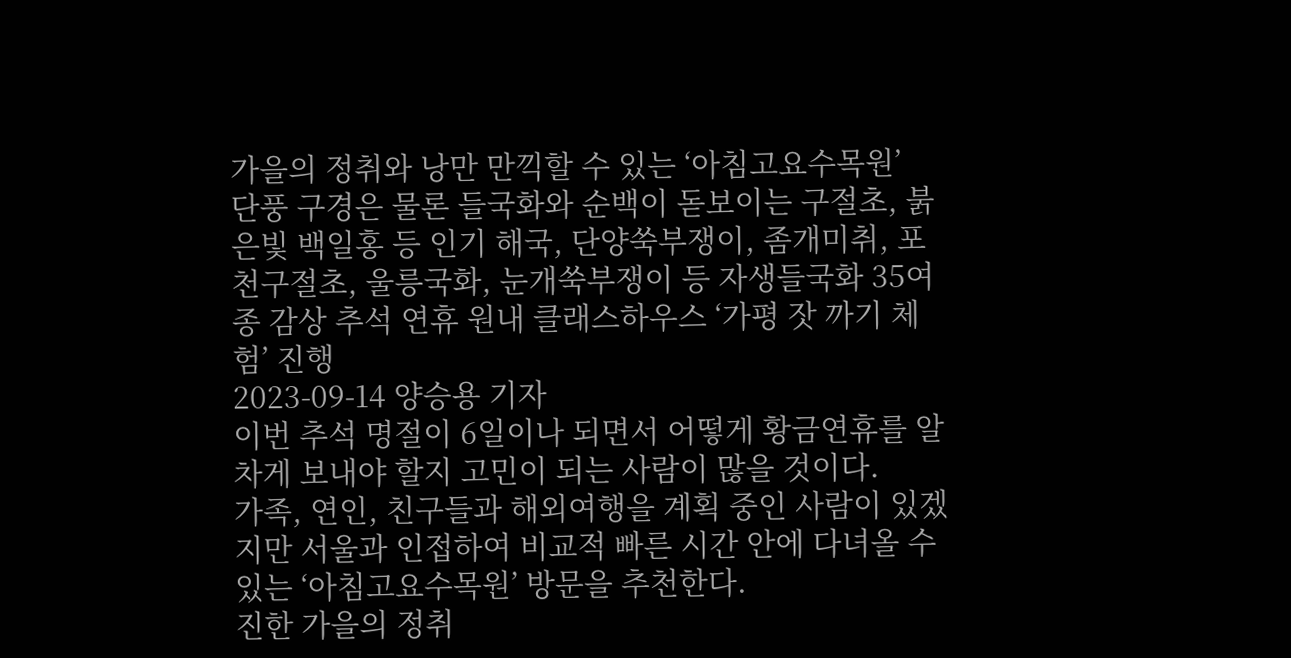가을의 정취와 낭만 만끽할 수 있는 ‘아침고요수목원’
단풍 구경은 물론 들국화와 순백이 돋보이는 구절초, 붉은빛 백일홍 등 인기 해국, 단양쑥부쟁이, 좀개미취, 포천구절초, 울릉국화, 눈개쑥부쟁이 등 자생들국화 35여종 감상 추석 연휴 원내 클래스하우스 ‘가평 잣 까기 체험’ 진행
2023-09-14 양승용 기자
이번 추석 명절이 6일이나 되면서 어떻게 황금연휴를 알차게 보내야 할지 고민이 되는 사람이 많을 것이다.
가족, 연인, 친구들과 해외여행을 계획 중인 사람이 있겠지만 서울과 인접하여 비교적 빠른 시간 안에 다녀올 수 있는 ‘아침고요수목원’ 방문을 추천한다.
진한 가을의 정취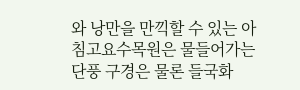와 낭만을 만끽할 수 있는 아침고요수목원은 물들어가는 단풍 구경은 물론 들국화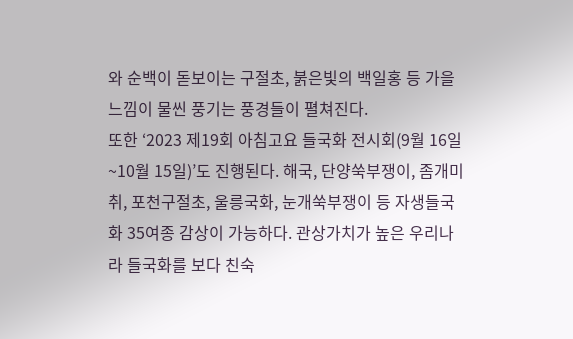와 순백이 돋보이는 구절초, 붉은빛의 백일홍 등 가을 느낌이 물씬 풍기는 풍경들이 펼쳐진다.
또한 ‘2023 제19회 아침고요 들국화 전시회(9월 16일~10월 15일)’도 진행된다. 해국, 단양쑥부쟁이, 좀개미취, 포천구절초, 울릉국화, 눈개쑥부쟁이 등 자생들국화 35여종 감상이 가능하다. 관상가치가 높은 우리나라 들국화를 보다 친숙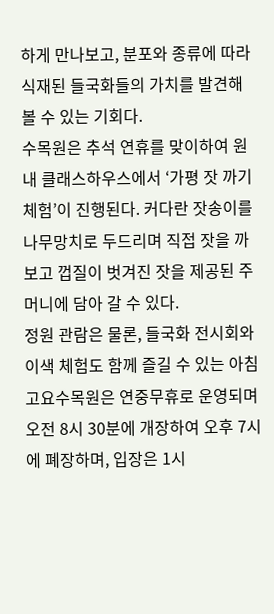하게 만나보고, 분포와 종류에 따라 식재된 들국화들의 가치를 발견해 볼 수 있는 기회다.
수목원은 추석 연휴를 맞이하여 원내 클래스하우스에서 ‘가평 잣 까기 체험’이 진행된다. 커다란 잣송이를 나무망치로 두드리며 직접 잣을 까보고 껍질이 벗겨진 잣을 제공된 주머니에 담아 갈 수 있다.
정원 관람은 물론, 들국화 전시회와 이색 체험도 함께 즐길 수 있는 아침고요수목원은 연중무휴로 운영되며 오전 8시 30분에 개장하여 오후 7시에 폐장하며, 입장은 1시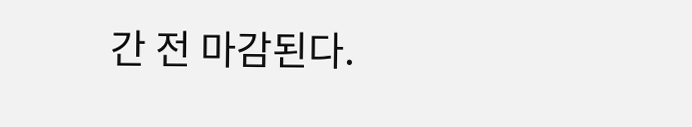간 전 마감된다.